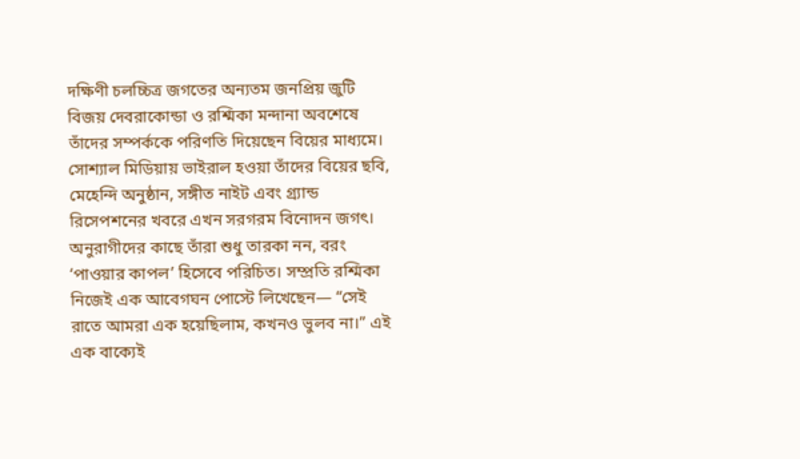দক্ষিণী চলচ্চিত্র জগতের অন্যতম জনপ্রিয় জুটি বিজয় দেবরাকোন্ডা ও রশ্মিকা মন্দানা অবশেষে তাঁদের সম্পর্ককে পরিণতি দিয়েছেন বিয়ের মাধ্যমে। সোশ্যাল মিডিয়ায় ভাইরাল হওয়া তাঁদের বিয়ের ছবি, মেহেন্দি অনুষ্ঠান, সঙ্গীত নাইট এবং গ্র্যান্ড রিসেপশনের খবরে এখন সরগরম বিনোদন জগৎ।
অনুরাগীদের কাছে তাঁরা শুধু তারকা নন, বরং ‘পাওয়ার কাপল’ হিসেবে পরিচিত। সম্প্রতি রশ্মিকা নিজেই এক আবেগঘন পোস্টে লিখেছেন— “সেই রাতে আমরা এক হয়েছিলাম, কখনও ভুলব না।” এই এক বাক্যেই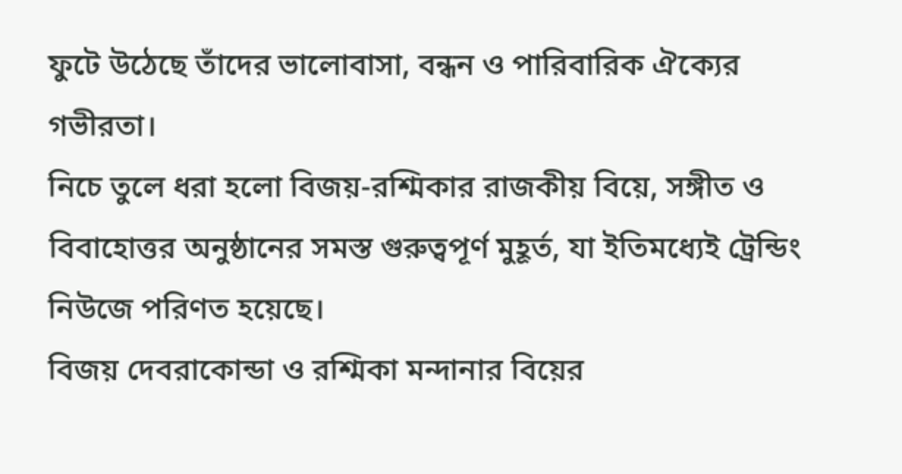ফুটে উঠেছে তাঁদের ভালোবাসা, বন্ধন ও পারিবারিক ঐক্যের গভীরতা।
নিচে তুলে ধরা হলো বিজয়-রশ্মিকার রাজকীয় বিয়ে, সঙ্গীত ও বিবাহোত্তর অনুষ্ঠানের সমস্ত গুরুত্বপূর্ণ মুহূর্ত, যা ইতিমধ্যেই ট্রেন্ডিং নিউজে পরিণত হয়েছে।
বিজয় দেবরাকোন্ডা ও রশ্মিকা মন্দানার বিয়ের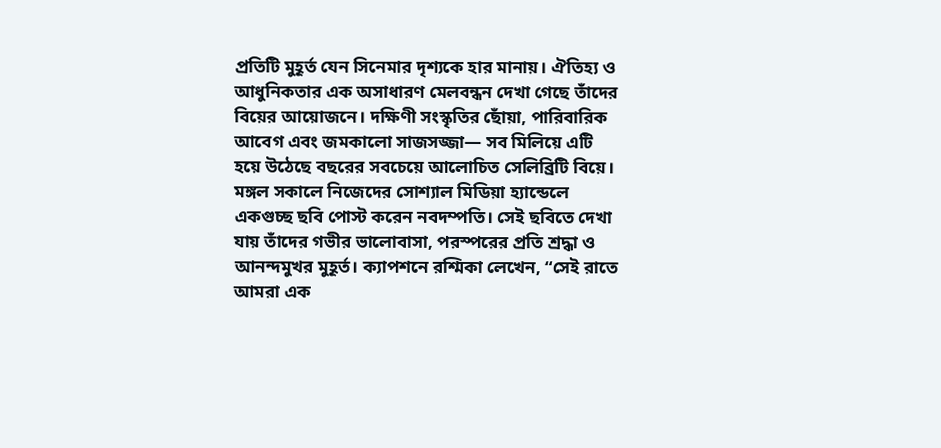প্রতিটি মুহূর্ত যেন সিনেমার দৃশ্যকে হার মানায়। ঐতিহ্য ও আধুনিকতার এক অসাধারণ মেলবন্ধন দেখা গেছে তাঁদের বিয়ের আয়োজনে। দক্ষিণী সংস্কৃতির ছোঁয়া, পারিবারিক আবেগ এবং জমকালো সাজসজ্জা— সব মিলিয়ে এটি হয়ে উঠেছে বছরের সবচেয়ে আলোচিত সেলিব্রিটি বিয়ে।
মঙ্গল সকালে নিজেদের সোশ্যাল মিডিয়া হ্যান্ডেলে একগুচ্ছ ছবি পোস্ট করেন নবদম্পতি। সেই ছবিতে দেখা যায় তাঁদের গভীর ভালোবাসা, পরস্পরের প্রতি শ্রদ্ধা ও আনন্দমুখর মুহূর্ত। ক্যাপশনে রশ্মিকা লেখেন, “সেই রাতে আমরা এক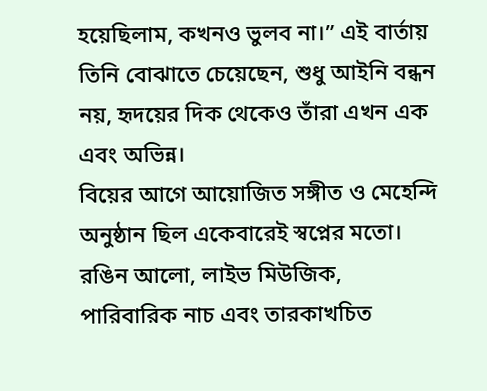হয়েছিলাম, কখনও ভুলব না।” এই বার্তায় তিনি বোঝাতে চেয়েছেন, শুধু আইনি বন্ধন নয়, হৃদয়ের দিক থেকেও তাঁরা এখন এক এবং অভিন্ন।
বিয়ের আগে আয়োজিত সঙ্গীত ও মেহেন্দি অনুষ্ঠান ছিল একেবারেই স্বপ্নের মতো। রঙিন আলো, লাইভ মিউজিক, পারিবারিক নাচ এবং তারকাখচিত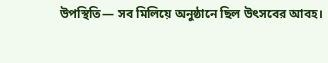উপস্থিতি— সব মিলিয়ে অনুষ্ঠানে ছিল উৎসবের আবহ।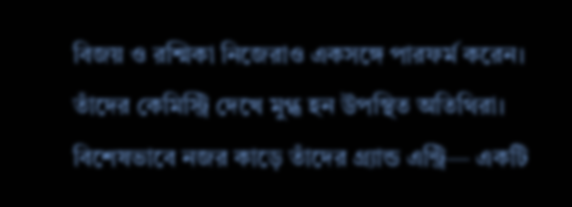বিজয় ও রশ্মিকা নিজেরাও একসঙ্গে পারফর্ম করেন। তাঁদের কেমিস্ট্রি দেখে মুগ্ধ হন উপস্থিত অতিথিরা। বিশেষভাবে নজর কাড়ে তাঁদের গ্র্যান্ড এন্ট্রি— একটি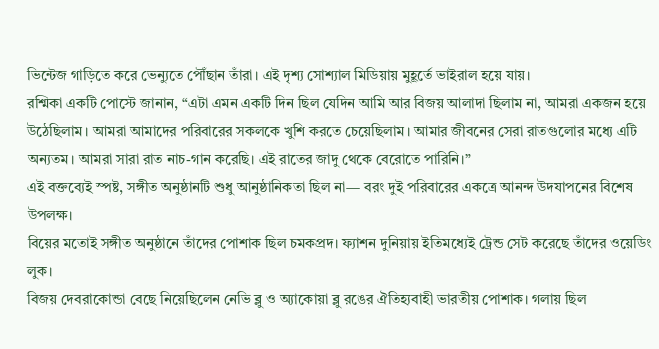ভিন্টেজ গাড়িতে করে ভেন্যুতে পৌঁছান তাঁরা। এই দৃশ্য সোশ্যাল মিডিয়ায় মুহূর্তে ভাইরাল হয়ে যায়।
রশ্মিকা একটি পোস্টে জানান, “এটা এমন একটি দিন ছিল যেদিন আমি আর বিজয় আলাদা ছিলাম না, আমরা একজন হয়ে উঠেছিলাম। আমরা আমাদের পরিবারের সকলকে খুশি করতে চেয়েছিলাম। আমার জীবনের সেরা রাতগুলোর মধ্যে এটি অন্যতম। আমরা সারা রাত নাচ-গান করেছি। এই রাতের জাদু থেকে বেরোতে পারিনি।”
এই বক্তব্যেই স্পষ্ট, সঙ্গীত অনুষ্ঠানটি শুধু আনুষ্ঠানিকতা ছিল না— বরং দুই পরিবারের একত্রে আনন্দ উদযাপনের বিশেষ উপলক্ষ।
বিয়ের মতোই সঙ্গীত অনুষ্ঠানে তাঁদের পোশাক ছিল চমকপ্রদ। ফ্যাশন দুনিয়ায় ইতিমধ্যেই ট্রেন্ড সেট করেছে তাঁদের ওয়েডিং লুক।
বিজয় দেবরাকোন্ডা বেছে নিয়েছিলেন নেভি ব্লু ও অ্যাকোয়া ব্লু রঙের ঐতিহ্যবাহী ভারতীয় পোশাক। গলায় ছিল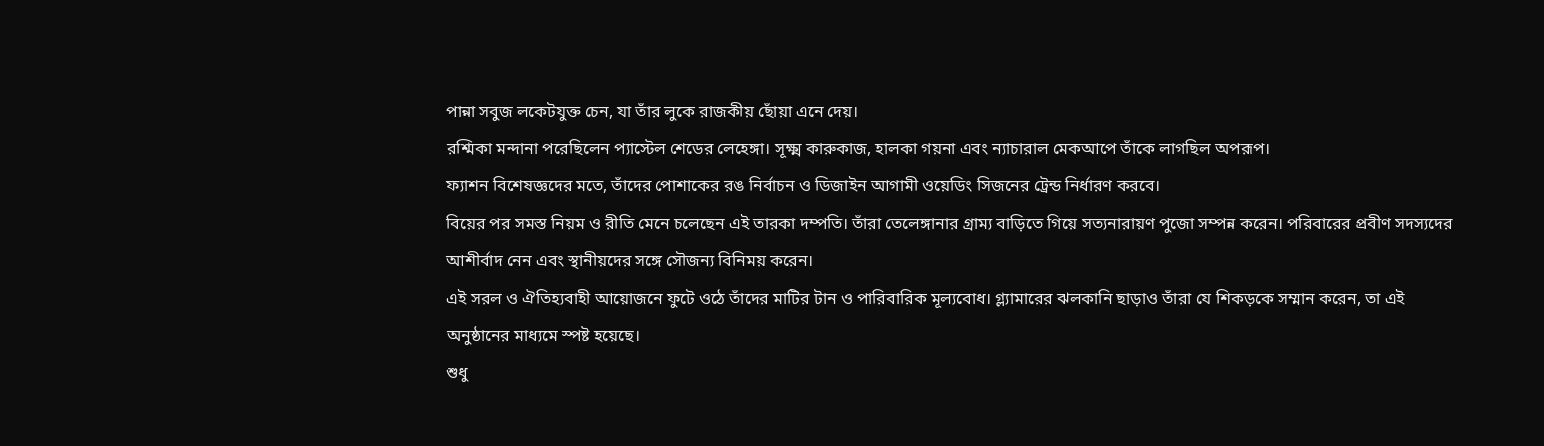পান্না সবুজ লকেটযুক্ত চেন, যা তাঁর লুকে রাজকীয় ছোঁয়া এনে দেয়।
রশ্মিকা মন্দানা পরেছিলেন প্যাস্টেল শেডের লেহেঙ্গা। সূক্ষ্ম কারুকাজ, হালকা গয়না এবং ন্যাচারাল মেকআপে তাঁকে লাগছিল অপরূপ।
ফ্যাশন বিশেষজ্ঞদের মতে, তাঁদের পোশাকের রঙ নির্বাচন ও ডিজাইন আগামী ওয়েডিং সিজনের ট্রেন্ড নির্ধারণ করবে।
বিয়ের পর সমস্ত নিয়ম ও রীতি মেনে চলেছেন এই তারকা দম্পতি। তাঁরা তেলেঙ্গানার গ্রাম্য বাড়িতে গিয়ে সত্যনারায়ণ পুজো সম্পন্ন করেন। পরিবারের প্রবীণ সদস্যদের আশীর্বাদ নেন এবং স্থানীয়দের সঙ্গে সৌজন্য বিনিময় করেন।
এই সরল ও ঐতিহ্যবাহী আয়োজনে ফুটে ওঠে তাঁদের মাটির টান ও পারিবারিক মূল্যবোধ। গ্ল্যামারের ঝলকানি ছাড়াও তাঁরা যে শিকড়কে সম্মান করেন, তা এই অনুষ্ঠানের মাধ্যমে স্পষ্ট হয়েছে।
শুধু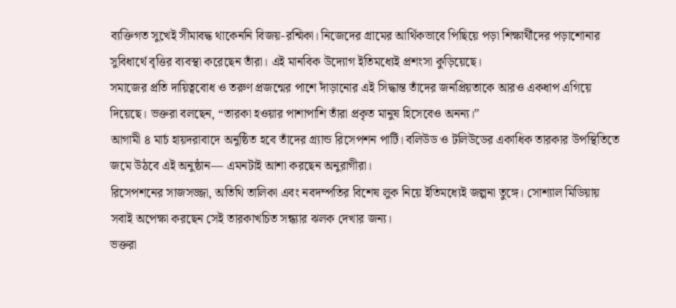ব্যক্তিগত সুখেই সীমাবদ্ধ থাকেননি বিজয়-রশ্মিকা। নিজেদের গ্রামের আর্থিকভাবে পিছিয়ে পড়া শিক্ষার্থীদের পড়াশোনার সুবিধার্থে বৃত্তির ব্যবস্থা করেছেন তাঁরা। এই মানবিক উদ্যোগ ইতিমধ্যেই প্রশংসা কুড়িয়েছে।
সমাজের প্রতি দায়িত্ববোধ ও তরুণ প্রজন্মের পাশে দাঁড়ানোর এই সিদ্ধান্ত তাঁদের জনপ্রিয়তাকে আরও একধাপ এগিয়ে দিয়েছে। ভক্তরা বলছেন, “তারকা হওয়ার পাশাপাশি তাঁরা প্রকৃত মানুষ হিসেবেও অনন্য।”
আগামী ৪ মার্চ হায়দরাবাদে অনুষ্ঠিত হবে তাঁদের গ্র্যান্ড রিসেপশন পার্টি। বলিউড ও টলিউডের একাধিক তারকার উপস্থিতিতে জমে উঠবে এই অনুষ্ঠান— এমনটাই আশা করছেন অনুরাগীরা।
রিসেপশনের সাজসজ্জা, অতিথি তালিকা এবং নবদম্পতির বিশেষ লুক নিয়ে ইতিমধ্যেই জল্পনা তুঙ্গে। সোশ্যাল মিডিয়ায় সবাই অপেক্ষা করছেন সেই তারকাখচিত সন্ধ্যার ঝলক দেখার জন্য।
ভক্তরা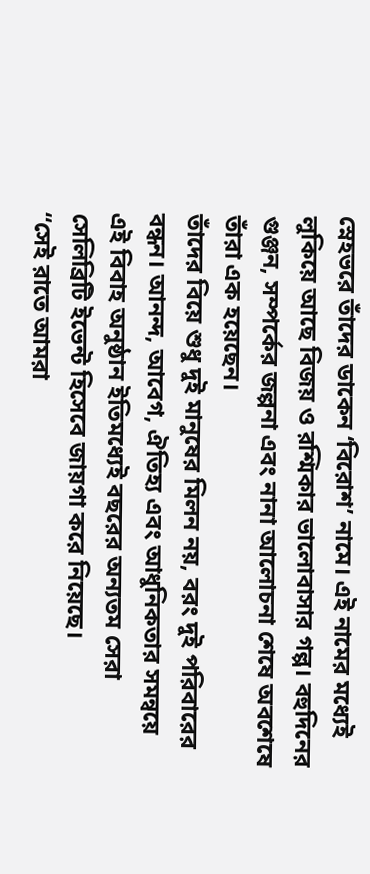স্নেহভরে তাঁদের ডাকেন ‘বিরোশ’ নামে। এই নামের মধ্যেই লুকিয়ে আছে বিজয় ও রশ্মিকার ভালোবাসার গল্প। বহুদিনের গুঞ্জন, সম্পর্কের জল্পনা এবং নানা আলোচনা শেষে অবশেষে তাঁরা এক হয়েছেন।
তাঁদের বিয়ে শুধু দুই মানুষের মিলন নয়, বরং দুই পরিবারের বন্ধন। আনন্দ, আবেগ, ঐতিহ্য এবং আধুনিকতার সমন্বয়ে এই বিবাহ অনুষ্ঠান ইতিমধ্যেই বছরের অন্যতম সেরা সেলিব্রিটি ইভেন্ট হিসেবে জায়গা করে নিয়েছে।
“সেই রাতে আমরা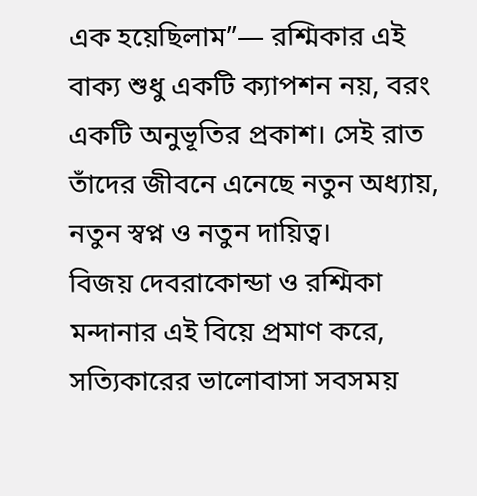এক হয়েছিলাম”— রশ্মিকার এই বাক্য শুধু একটি ক্যাপশন নয়, বরং একটি অনুভূতির প্রকাশ। সেই রাত তাঁদের জীবনে এনেছে নতুন অধ্যায়, নতুন স্বপ্ন ও নতুন দায়িত্ব।
বিজয় দেবরাকোন্ডা ও রশ্মিকা মন্দানার এই বিয়ে প্রমাণ করে, সত্যিকারের ভালোবাসা সবসময়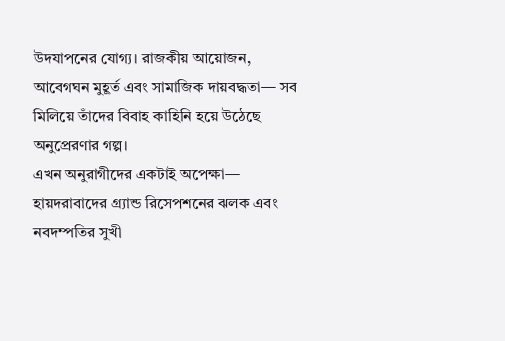উদযাপনের যোগ্য। রাজকীয় আয়োজন, আবেগঘন মুহূর্ত এবং সামাজিক দায়বদ্ধতা— সব মিলিয়ে তাঁদের বিবাহ কাহিনি হয়ে উঠেছে অনুপ্রেরণার গল্প।
এখন অনুরাগীদের একটাই অপেক্ষা— হায়দরাবাদের গ্র্যান্ড রিসেপশনের ঝলক এবং নবদম্পতির সুখী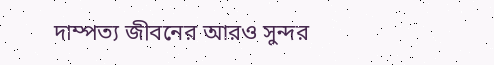দাম্পত্য জীবনের আরও সুন্দর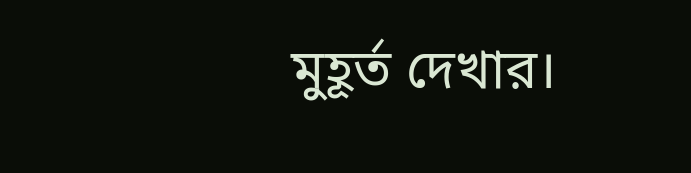মুহূর্ত দেখার।